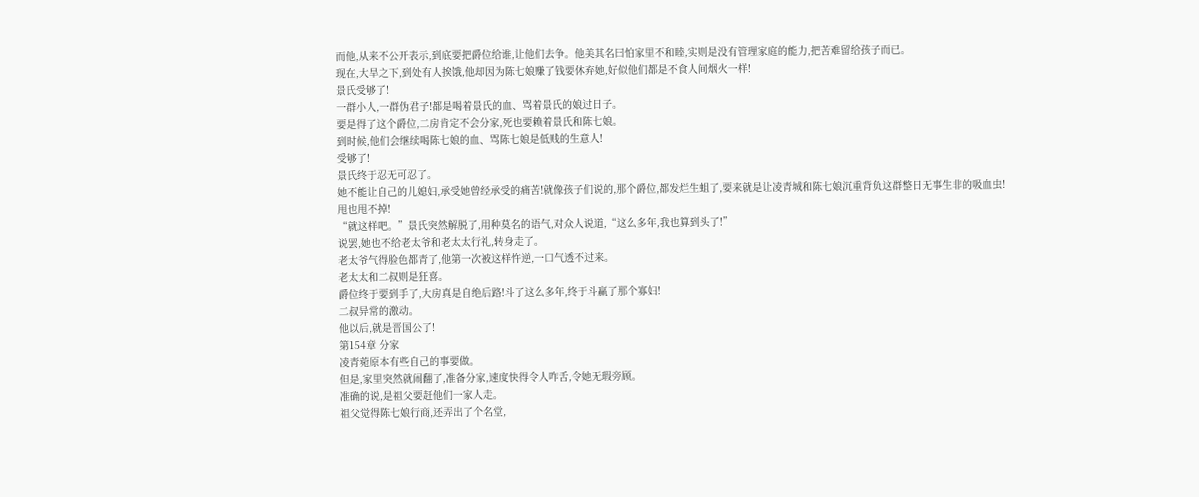而他,从来不公开表示,到底要把爵位给谁,让他们去争。他美其名曰怕家里不和睦,实则是没有管理家庭的能力,把苦难留给孩子而已。
现在,大旱之下,到处有人挨饿,他却因为陈七娘赚了钱要休弃她,好似他们都是不食人间烟火一样!
景氏受够了!
一群小人,一群伪君子!都是喝着景氏的血、骂着景氏的娘过日子。
要是得了这个爵位,二房肯定不会分家,死也要赖着景氏和陈七娘。
到时候,他们会继续喝陈七娘的血、骂陈七娘是低贱的生意人!
受够了!
景氏终于忍无可忍了。
她不能让自己的儿媳妇,承受她曾经承受的痛苦!就像孩子们说的,那个爵位,都发烂生蛆了,要来就是让凌青城和陈七娘沉重背负这群整日无事生非的吸血虫!
甩也甩不掉!
“就这样吧。”景氏突然解脱了,用种莫名的语气,对众人说道,“这么多年,我也算到头了!”
说罢,她也不给老太爷和老太太行礼,转身走了。
老太爷气得脸色都青了,他第一次被这样忤逆,一口气透不过来。
老太太和二叔则是狂喜。
爵位终于要到手了,大房真是自绝后路!斗了这么多年,终于斗赢了那个寡妇!
二叔异常的激动。
他以后,就是晋国公了!
第154章 分家
凌青菀原本有些自己的事要做。
但是,家里突然就闹翻了,准备分家,速度快得令人咋舌,令她无瑕旁顾。
准确的说,是祖父要赶他们一家人走。
祖父觉得陈七娘行商,还弄出了个名堂,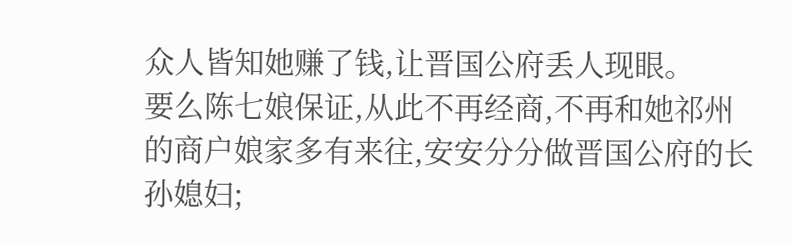众人皆知她赚了钱,让晋国公府丢人现眼。
要么陈七娘保证,从此不再经商,不再和她祁州的商户娘家多有来往,安安分分做晋国公府的长孙媳妇;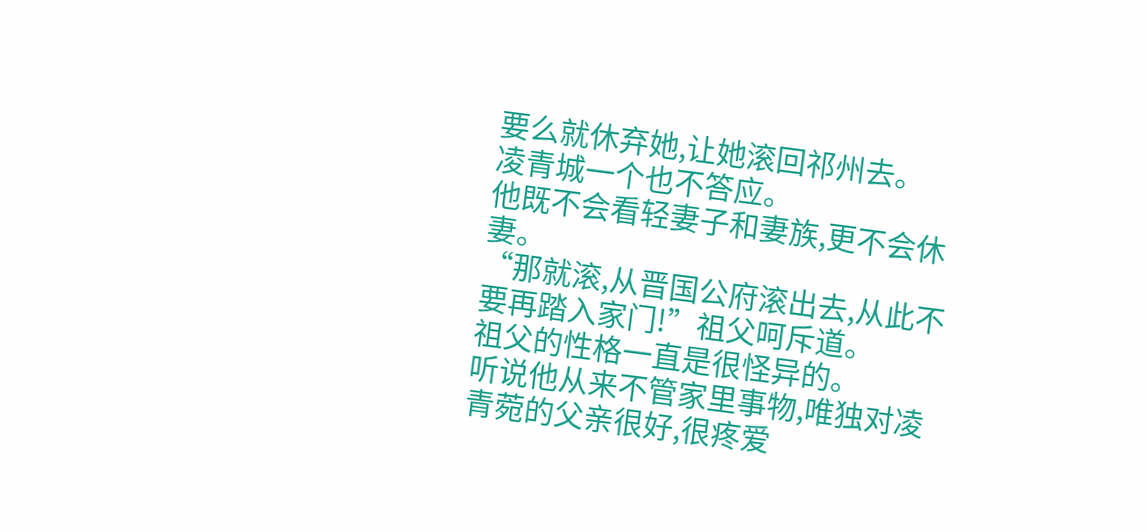要么就休弃她,让她滚回祁州去。
凌青城一个也不答应。
他既不会看轻妻子和妻族,更不会休妻。
“那就滚,从晋国公府滚出去,从此不要再踏入家门!”祖父呵斥道。
祖父的性格一直是很怪异的。
听说他从来不管家里事物,唯独对凌青菀的父亲很好,很疼爱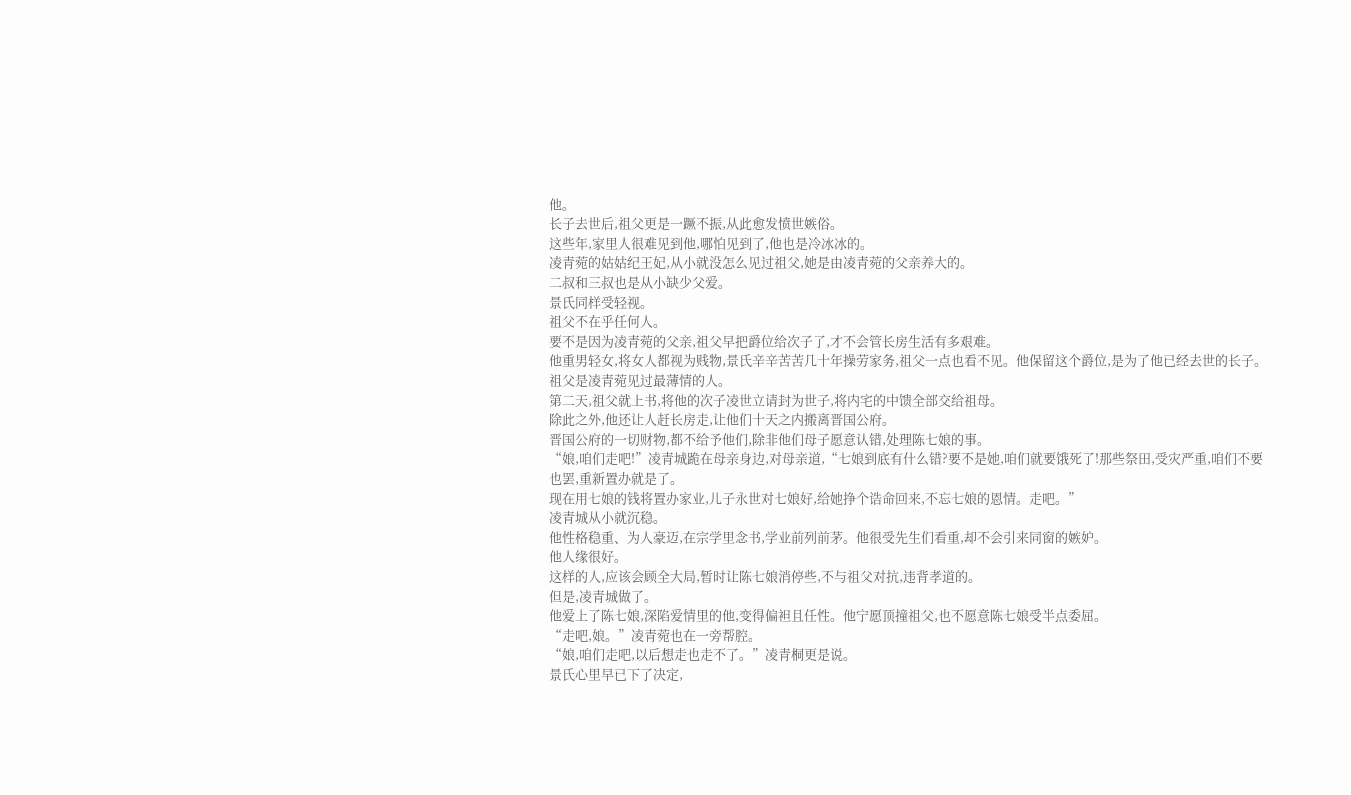他。
长子去世后,祖父更是一蹶不振,从此愈发愤世嫉俗。
这些年,家里人很难见到他,哪怕见到了,他也是冷冰冰的。
凌青菀的姑姑纪王妃,从小就没怎么见过祖父,她是由凌青菀的父亲养大的。
二叔和三叔也是从小缺少父爱。
景氏同样受轻视。
祖父不在乎任何人。
要不是因为凌青菀的父亲,祖父早把爵位给次子了,才不会管长房生活有多艰难。
他重男轻女,将女人都视为贱物,景氏辛辛苦苦几十年操劳家务,祖父一点也看不见。他保留这个爵位,是为了他已经去世的长子。
祖父是凌青菀见过最薄情的人。
第二天,祖父就上书,将他的次子凌世立请封为世子,将内宅的中馈全部交给祖母。
除此之外,他还让人赶长房走,让他们十天之内搬离晋国公府。
晋国公府的一切财物,都不给予他们,除非他们母子愿意认错,处理陈七娘的事。
“娘,咱们走吧!”凌青城跪在母亲身边,对母亲道,“七娘到底有什么错?要不是她,咱们就要饿死了!那些祭田,受灾严重,咱们不要也罢,重新置办就是了。
现在用七娘的钱将置办家业,儿子永世对七娘好,给她挣个诰命回来,不忘七娘的恩情。走吧。”
凌青城从小就沉稳。
他性格稳重、为人豪迈,在宗学里念书,学业前列前茅。他很受先生们看重,却不会引来同窗的嫉妒。
他人缘很好。
这样的人,应该会顾全大局,暂时让陈七娘消停些,不与祖父对抗,违背孝道的。
但是,凌青城做了。
他爱上了陈七娘,深陷爱情里的他,变得偏袒且任性。他宁愿顶撞祖父,也不愿意陈七娘受半点委屈。
“走吧,娘。”凌青菀也在一旁帮腔。
“娘,咱们走吧,以后想走也走不了。”凌青桐更是说。
景氏心里早已下了决定,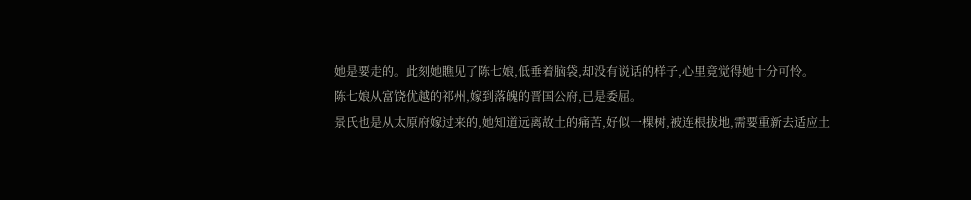她是要走的。此刻她瞧见了陈七娘,低垂着脑袋,却没有说话的样子,心里竟觉得她十分可怜。
陈七娘从富饶优越的祁州,嫁到落魄的晋国公府,已是委屈。
景氏也是从太原府嫁过来的,她知道远离故土的痛苦,好似一棵树,被连根拔地,需要重新去适应土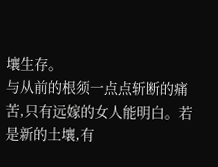壤生存。
与从前的根须一点点斩断的痛苦,只有远嫁的女人能明白。若是新的土壤,有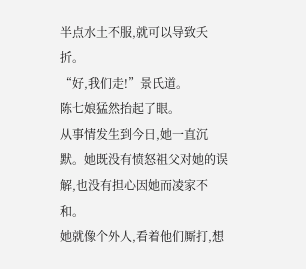半点水土不服,就可以导致夭折。
“好,我们走!”景氏道。
陈七娘猛然抬起了眼。
从事情发生到今日,她一直沉默。她既没有愤怒祖父对她的误解,也没有担心因她而凌家不和。
她就像个外人,看着他们厮打,想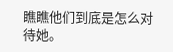瞧瞧他们到底是怎么对待她。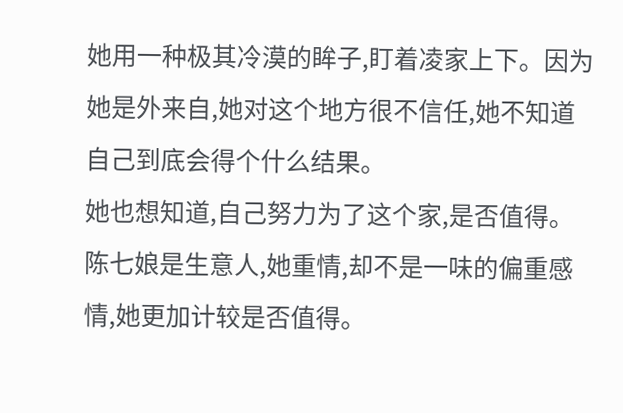她用一种极其冷漠的眸子,盯着凌家上下。因为她是外来自,她对这个地方很不信任,她不知道自己到底会得个什么结果。
她也想知道,自己努力为了这个家,是否值得。陈七娘是生意人,她重情,却不是一味的偏重感情,她更加计较是否值得。